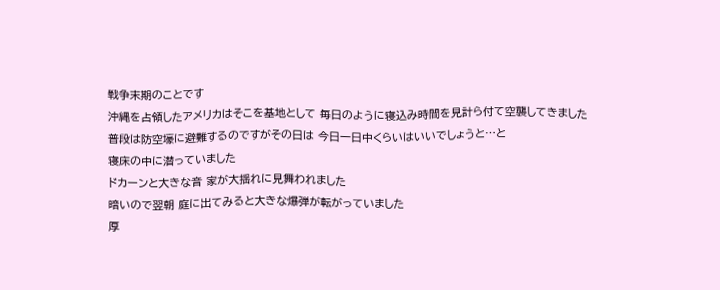戦争末期のことです
沖縄を占領したアメリカはそこを基地として 毎日のように寝込み時間を見計ら付て空襲してきました
普段は防空壕に避難するのですがその日は 今日一日中くらいはいいでしょうと…と
寝床の中に潜っていました
ドカーンと大きな音 家が大揺れに見舞われました
暗いので翌朝 庭に出てみると大きな爆弾が転がっていました
厚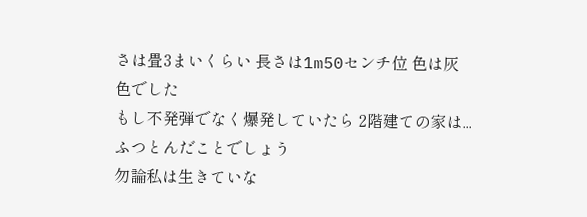さは畳3まいくらい 長さは1m50センチ位 色は灰色でした
もし不発弾でなく爆発していたら 2階建ての家は...ふつとんだことでしょう
勿論私は生きていな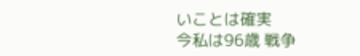いことは確実
今私は96歳 戦争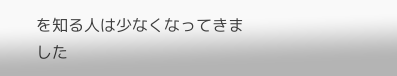を知る人は少なくなってきました